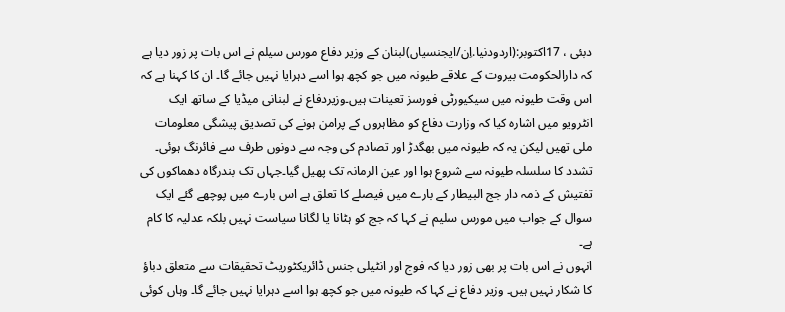دبئی ، 17اکتوبر:(اردودنیا.اِن/ایجنسیاں)لبنان کے وزیر دفاع مورس سیلم نے اس بات پر زور دیا ہے کہ دارالحکومت بیروت کے علاقے طیونہ میں جو کچھ ہوا اسے دہرایا نہیں جائے گا۔ ان کا کہنا ہے کہ اس وقت طیونہ میں سیکیورٹی فورسز تعینات ہیں۔وزیردفاع نے لبنانی میڈیا کے ساتھ ایک انٹرویو میں اشارہ کیا کہ وزارت دفاع کو مظاہروں کے پرامن ہونے کی تصدیق پیشگی معلومات ملی تھیں لیکن یہ کہ طیونہ میں بھگدڑ اور تصادم کی وجہ سے دونوں طرف سے فائرنگ ہوئی۔
تشدد کا سلسلہ طیونہ سے شروع ہوا اور عین الرمانہ تک پھیل گیا۔جہاں تک بندرگاہ دھماکوں کی تفتیش کے ذمہ دار جج البیطار کے بارے میں فیصلے کا تعلق ہے اس بارے میں پوچھے گئے ایک سوال کے جواب میں مورس سلیم نے کہا کہ جج کو ہٹانا یا لگانا سیاست نہیں بلکہ عدلیہ کا کام ہے۔
انہوں نے اس بات پر بھی زور دیا کہ فوج اور انٹیلی جنس ڈائریکٹوریٹ تحقیقات سے متعلق دباؤ کا شکار نہیں ہیں۔ وزیر دفاع نے کہا کہ طیونہ میں جو کچھ ہوا اسے دہرایا نہیں جائے گا۔ وہاں کوئی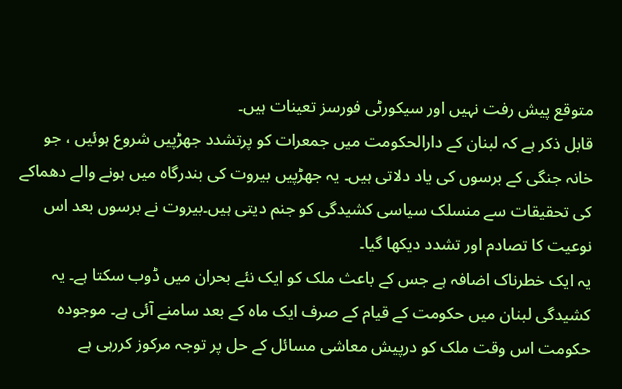متوقع پیش رفت نہیں اور سیکورٹی فورسز تعینات ہیں۔
قابل ذکر ہے کہ لبنان کے دارالحکومت میں جمعرات کو پرتشدد جھڑپیں شروع ہوئیں ، جو خانہ جنگی کے برسوں کی یاد دلاتی ہیں۔ یہ جھڑپیں بیروت کی بندرگاہ میں ہونے والے دھماکے کی تحقیقات سے منسلک سیاسی کشیدگی کو جنم دیتی ہیں۔بیروت نے برسوں بعد اس نوعیت کا تصادم اور تشدد دیکھا گیا۔
یہ ایک خطرناک اضافہ ہے جس کے باعث ملک کو ایک نئے بحران میں ڈوب سکتا ہے۔ یہ کشیدگی لبنان میں حکومت کے قیام کے صرف ایک ماہ کے بعد سامنے آئی ہے۔ موجودہ حکومت اس وقت ملک کو درپیش معاشی مسائل کے حل پر توجہ مرکوز کررہی ہے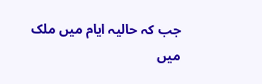جب کہ حالیہ ایام میں ملک میں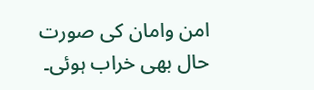امن وامان کی صورت حال بھی خراب ہوئی۔